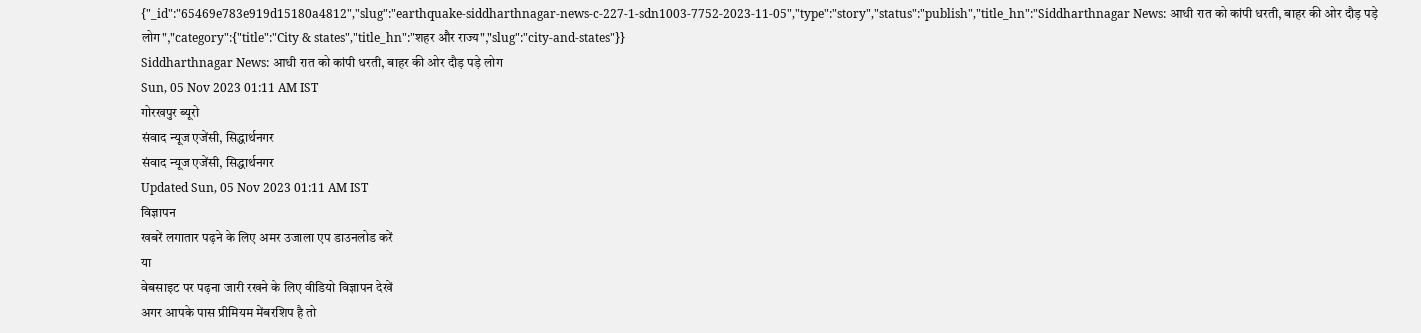{"_id":"65469e783e919d15180a4812","slug":"earthquake-siddharthnagar-news-c-227-1-sdn1003-7752-2023-11-05","type":"story","status":"publish","title_hn":"Siddharthnagar News: आधी रात को कांपी धरती, बाहर की ओर दौड़ पड़े लोग","category":{"title":"City & states","title_hn":"शहर और राज्य","slug":"city-and-states"}}
Siddharthnagar News: आधी रात को कांपी धरती, बाहर की ओर दौड़ पड़े लोग
Sun, 05 Nov 2023 01:11 AM IST
गोरखपुर ब्यूरो
संवाद न्यूज एजेंसी, सिद्धार्थनगर
संवाद न्यूज एजेंसी, सिद्धार्थनगर
Updated Sun, 05 Nov 2023 01:11 AM IST
विज्ञापन
खबरें लगातार पढ़ने के लिए अमर उजाला एप डाउनलोड करें
या
वेबसाइट पर पढ़ना जारी रखने के लिए वीडियो विज्ञापन देखें
अगर आपके पास प्रीमियम मेंबरशिप है तो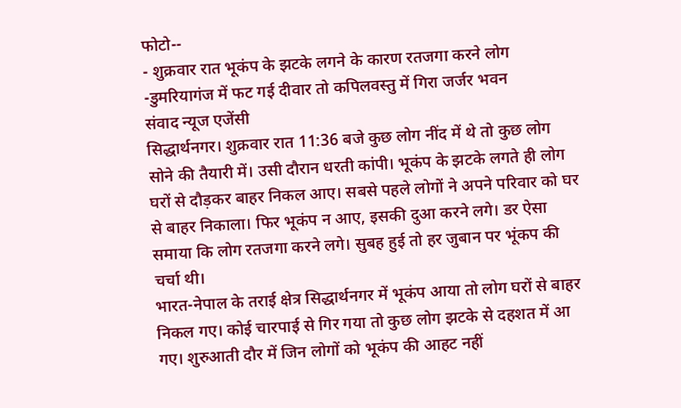फोटो--
- शुक्रवार रात भूकंप के झटके लगने के कारण रतजगा करने लोग
-डुमरियागंज में फट गई दीवार तो कपिलवस्तु में गिरा जर्जर भवन
संवाद न्यूज एजेंसी
सिद्धार्थनगर। शुक्रवार रात 11:36 बजे कुछ लोग नींद में थे तो कुछ लोग सोने की तैयारी में। उसी दौरान धरती कांपी। भूकंप के झटके लगते ही लोग घरों से दौड़कर बाहर निकल आए। सबसे पहले लोगों ने अपने परिवार को घर से बाहर निकाला। फिर भूकंप न आए, इसकी दुआ करने लगे। डर ऐसा समाया कि लोग रतजगा करने लगे। सुबह हुई तो हर जुबान पर भूंकप की चर्चा थी।
भारत-नेपाल के तराई क्षेत्र सिद्धार्थनगर में भूकंप आया तो लोग घरों से बाहर निकल गए। कोई चारपाई से गिर गया तो कुछ लोग झटके से दहशत में आ गए। शुरुआती दौर में जिन लोगों को भूकंप की आहट नहीं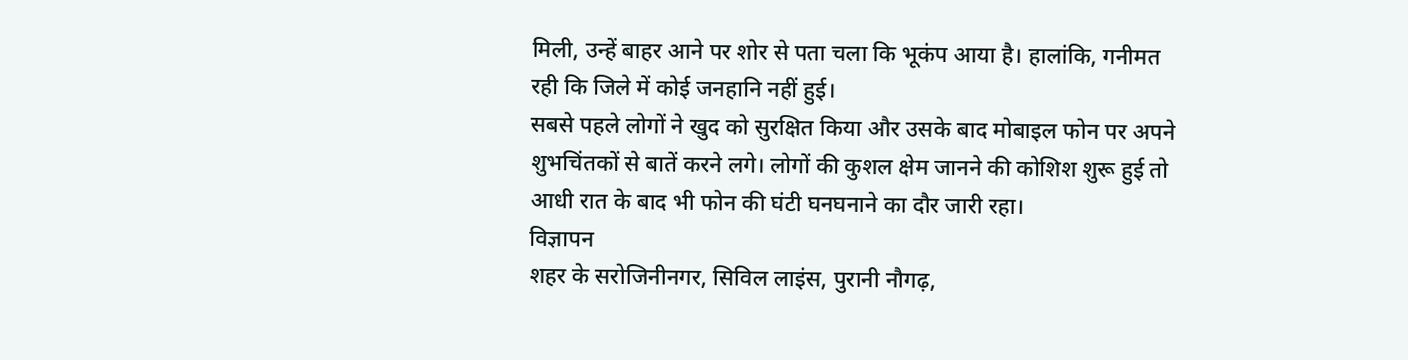मिली, उन्हें बाहर आने पर शोर से पता चला कि भूकंप आया है। हालांकि, गनीमत रही कि जिले में कोई जनहानि नहीं हुई।
सबसे पहले लोगों ने खुद को सुरक्षित किया और उसके बाद मोबाइल फोन पर अपने शुभचिंतकों से बातें करने लगे। लोगों की कुशल क्षेम जानने की कोशिश शुरू हुई तो आधी रात के बाद भी फोन की घंटी घनघनाने का दौर जारी रहा।
विज्ञापन
शहर के सरोजिनीनगर, सिविल लाइंस, पुरानी नौगढ़,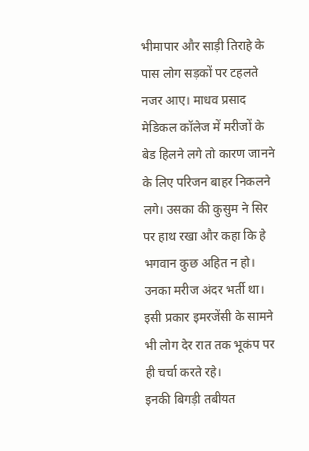भीमापार और साड़ी तिराहे के पास लोग सड़कों पर टहलते नजर आए। माधव प्रसाद मेडिकल कॉलेज में मरीजों के बेड हिलने लगे तो कारण जानने के लिए परिजन बाहर निकलने लगे। उसका की कुसुम ने सिर पर हाथ रखा और कहा कि हे भगवान कुछ अहित न हो। उनका मरीज अंदर भर्ती था। इसी प्रकार इमरजेंसी के सामने भी लोग देर रात तक भूकंप पर ही चर्चा करते रहे।
इनकी बिगड़ी तबीयत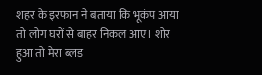शहर के इरफान ने बताया कि भूकंप आया तो लोग घरों से बाहर निकल आए। शोर हुआ तो मेरा ब्लड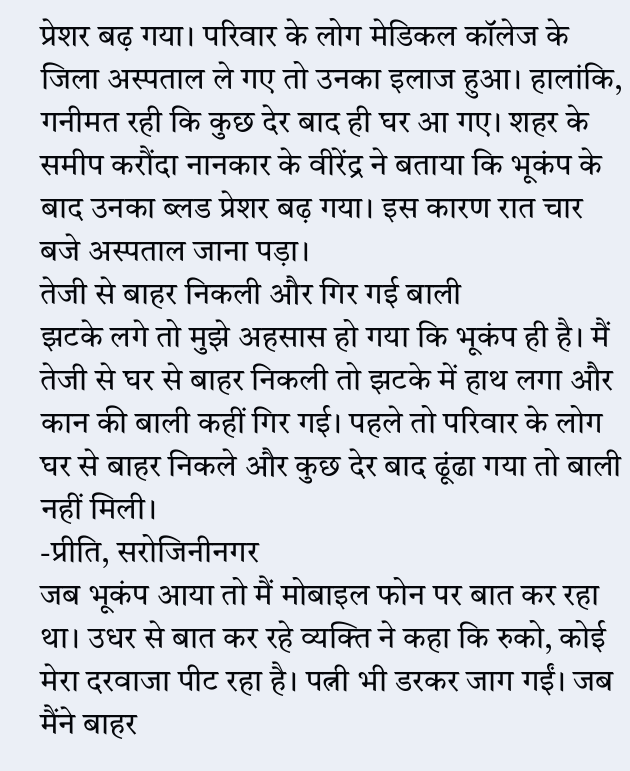प्रेशर बढ़ गया। परिवार के लोग मेडिकल कॉलेज के जिला अस्पताल ले गए तो उनका इलाज हुआ। हालांकि, गनीमत रही कि कुछ देर बाद ही घर आ गए। शहर के समीप करौंदा नानकार के वीरेंद्र ने बताया कि भूकंप के बाद उनका ब्लड प्रेशर बढ़ गया। इस कारण रात चार बजे अस्पताल जाना पड़ा।
तेजी से बाहर निकली और गिर गई बाली
झटके लगे तो मुझे अहसास हो गया कि भूकंप ही है। मैं तेजी से घर से बाहर निकली तो झटके में हाथ लगा और कान की बाली कहीं गिर गई। पहले तो परिवार के लोग घर से बाहर निकले और कुछ देर बाद ढूंढा गया तो बाली नहीं मिली।
-प्रीति, सरोजिनीनगर
जब भूकंप आया तो मैं मोबाइल फोन पर बात कर रहा था। उधर से बात कर रहे व्यक्ति ने कहा कि रुको, कोई मेरा दरवाजा पीट रहा है। पत्नी भी डरकर जाग गईं। जब मैंने बाहर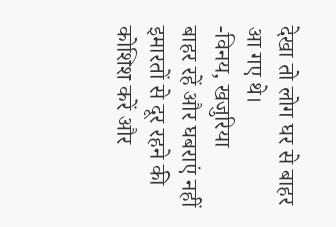देखा तो लोग घर से बाहर आ गए थे।
-विनय, खजुरिया
बाहर रहें और घबराएं नहीं
इमारतों से दूर रहने की कोशिश करें और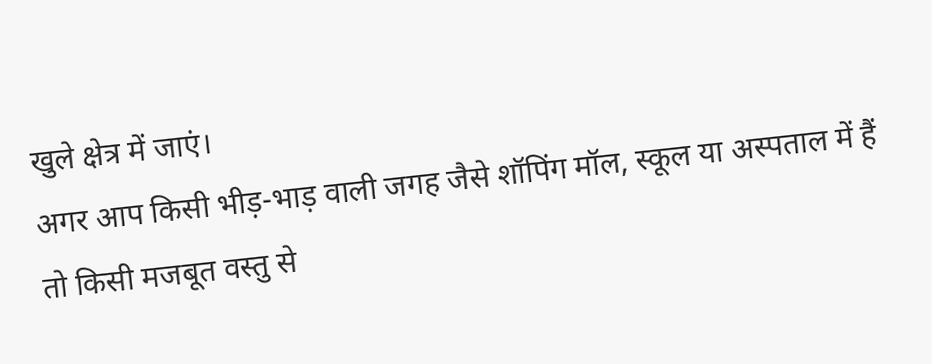खुले क्षेत्र में जाएं।
अगर आप किसी भीड़-भाड़ वाली जगह जैसे शॉपिंग मॉल, स्कूल या अस्पताल में हैं तो किसी मजबूत वस्तु से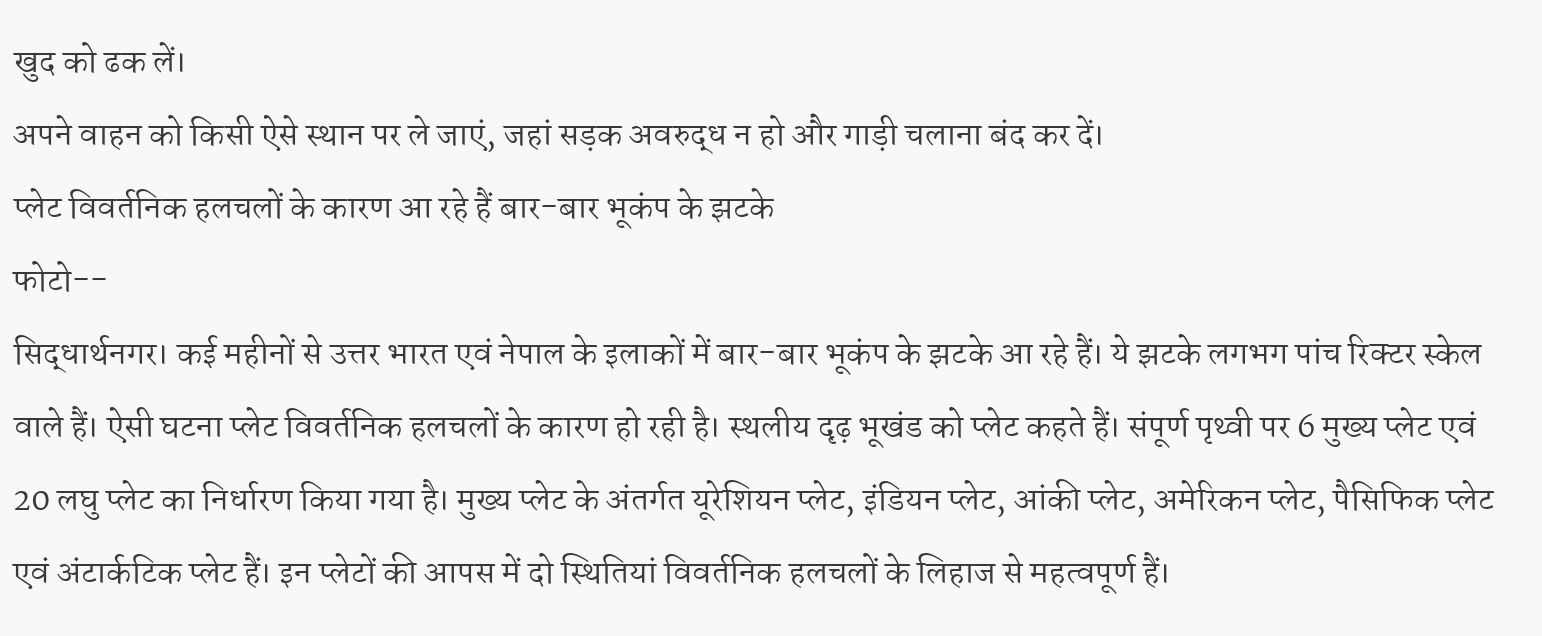खुद को ढक लें।
अपने वाहन को किसी ऐसे स्थान पर ले जाएं, जहां सड़क अवरुद्ध न हो और गाड़ी चलाना बंद कर दें।
प्लेट विवर्तनिक हलचलों के कारण आ रहे हैं बार-बार भूकंप के झटके
फोटो--
सिद्धार्थनगर। कई महीनों से उत्तर भारत एवं नेपाल के इलाकों में बार-बार भूकंप के झटके आ रहे हैं। ये झटके लगभग पांच रिक्टर स्केल वाले हैं। ऐसी घटना प्लेट विवर्तनिक हलचलों के कारण हो रही है। स्थलीय दृढ़ भूखंड को प्लेट कहते हैं। संपूर्ण पृथ्वी पर 6 मुख्य प्लेट एवं 20 लघु प्लेट का निर्धारण किया गया है। मुख्य प्लेट के अंतर्गत यूरेशियन प्लेट, इंडियन प्लेट, आंकी प्लेट, अमेरिकन प्लेट, पैसिफिक प्लेट एवं अंटार्कटिक प्लेट हैं। इन प्लेटों की आपस में दो स्थितियां विवर्तनिक हलचलों के लिहाज से महत्वपूर्ण हैं।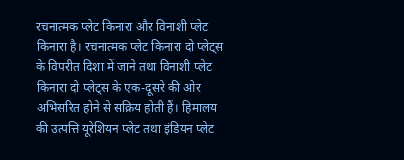रचनात्मक प्लेट किनारा और विनाशी प्लेट किनारा है। रचनात्मक प्लेट किनारा दो प्लेट्स के विपरीत दिशा में जाने तथा विनाशी प्लेट किनारा दो प्लेट्स के एक-दूसरे की ओर अभिसरित होने से सक्रिय होती हैं। हिमालय की उत्पत्ति यूरेशियन प्लेट तथा इंडियन प्लेट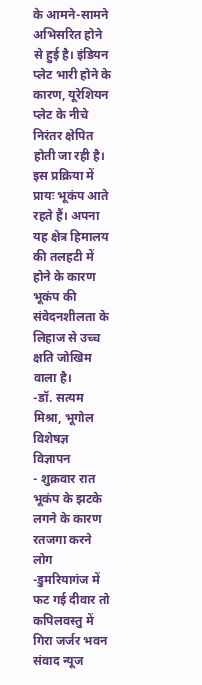के आमने-सामने अभिसरित होने से हुई है। इंडियन प्लेट भारी होने के कारण, यूरेशियन प्लेट के नीचे निरंतर क्षेपित होती जा रही है। इस प्रक्रिया में प्रायः भूकंप आते रहते हैं। अपना यह क्षेत्र हिमालय की तलहटी में होने के कारण भूकंप की संवेदनशीलता के लिहाज से उच्च क्षति जोखिम वाला है।
-डॉ. सत्यम मिश्रा, भूगोल विशेषज्ञ
विज्ञापन
- शुक्रवार रात भूकंप के झटके लगने के कारण रतजगा करने लोग
-डुमरियागंज में फट गई दीवार तो कपिलवस्तु में गिरा जर्जर भवन
संवाद न्यूज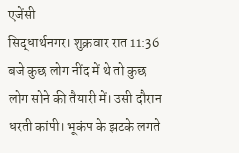एजेंसी
सिद्धार्थनगर। शुक्रवार रात 11:36 बजे कुछ लोग नींद में थे तो कुछ लोग सोने की तैयारी में। उसी दौरान धरती कांपी। भूकंप के झटके लगते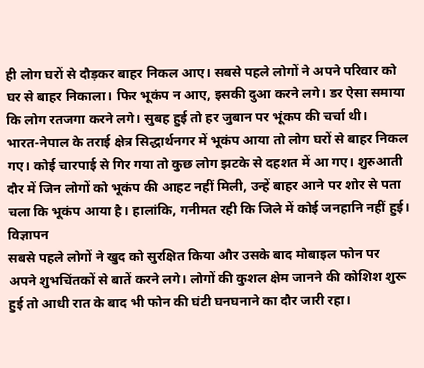ही लोग घरों से दौड़कर बाहर निकल आए। सबसे पहले लोगों ने अपने परिवार को घर से बाहर निकाला। फिर भूकंप न आए, इसकी दुआ करने लगे। डर ऐसा समाया कि लोग रतजगा करने लगे। सुबह हुई तो हर जुबान पर भूंकप की चर्चा थी।
भारत-नेपाल के तराई क्षेत्र सिद्धार्थनगर में भूकंप आया तो लोग घरों से बाहर निकल गए। कोई चारपाई से गिर गया तो कुछ लोग झटके से दहशत में आ गए। शुरुआती दौर में जिन लोगों को भूकंप की आहट नहीं मिली, उन्हें बाहर आने पर शोर से पता चला कि भूकंप आया है। हालांकि, गनीमत रही कि जिले में कोई जनहानि नहीं हुई।
विज्ञापन
सबसे पहले लोगों ने खुद को सुरक्षित किया और उसके बाद मोबाइल फोन पर अपने शुभचिंतकों से बातें करने लगे। लोगों की कुशल क्षेम जानने की कोशिश शुरू हुई तो आधी रात के बाद भी फोन की घंटी घनघनाने का दौर जारी रहा।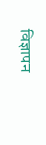विज्ञापन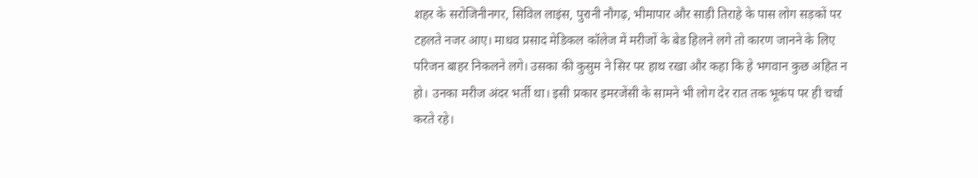शहर के सरोजिनीनगर, सिविल लाइंस, पुरानी नौगढ़, भीमापार और साड़ी तिराहे के पास लोग सड़कों पर टहलते नजर आए। माधव प्रसाद मेडिकल कॉलेज में मरीजों के बेड हिलने लगे तो कारण जानने के लिए परिजन बाहर निकलने लगे। उसका की कुसुम ने सिर पर हाथ रखा और कहा कि हे भगवान कुछ अहित न हो। उनका मरीज अंदर भर्ती था। इसी प्रकार इमरजेंसी के सामने भी लोग देर रात तक भूकंप पर ही चर्चा करते रहे।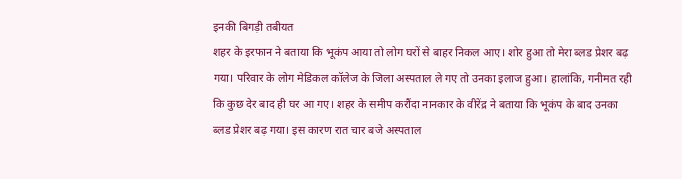इनकी बिगड़ी तबीयत
शहर के इरफान ने बताया कि भूकंप आया तो लोग घरों से बाहर निकल आए। शोर हुआ तो मेरा ब्लड प्रेशर बढ़ गया। परिवार के लोग मेडिकल कॉलेज के जिला अस्पताल ले गए तो उनका इलाज हुआ। हालांकि, गनीमत रही कि कुछ देर बाद ही घर आ गए। शहर के समीप करौंदा नानकार के वीरेंद्र ने बताया कि भूकंप के बाद उनका ब्लड प्रेशर बढ़ गया। इस कारण रात चार बजे अस्पताल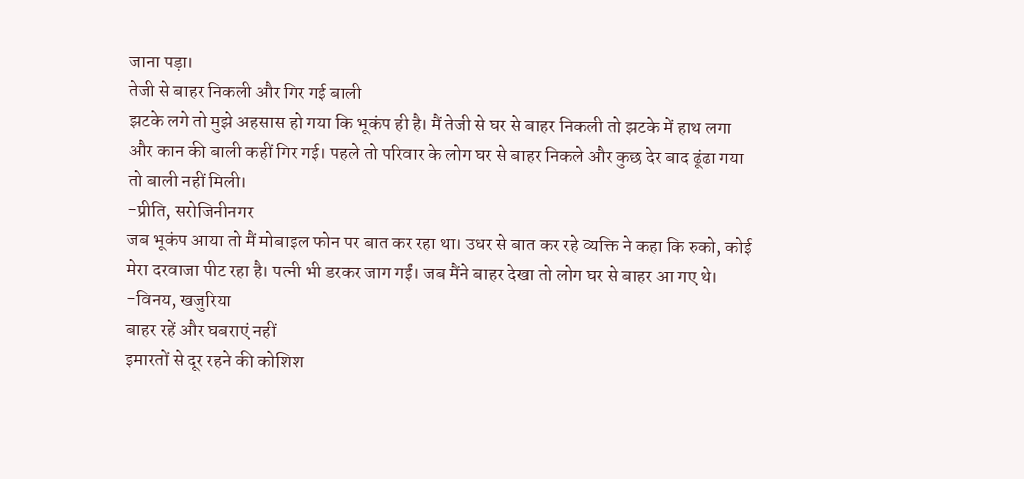जाना पड़ा।
तेजी से बाहर निकली और गिर गई बाली
झटके लगे तो मुझे अहसास हो गया कि भूकंप ही है। मैं तेजी से घर से बाहर निकली तो झटके में हाथ लगा और कान की बाली कहीं गिर गई। पहले तो परिवार के लोग घर से बाहर निकले और कुछ देर बाद ढूंढा गया तो बाली नहीं मिली।
-प्रीति, सरोजिनीनगर
जब भूकंप आया तो मैं मोबाइल फोन पर बात कर रहा था। उधर से बात कर रहे व्यक्ति ने कहा कि रुको, कोई मेरा दरवाजा पीट रहा है। पत्नी भी डरकर जाग गईं। जब मैंने बाहर देखा तो लोग घर से बाहर आ गए थे।
-विनय, खजुरिया
बाहर रहें और घबराएं नहीं
इमारतों से दूर रहने की कोशिश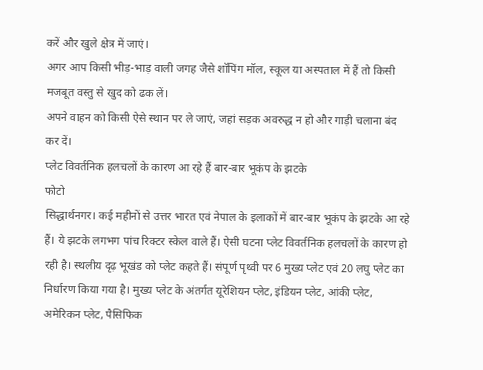करें और खुले क्षेत्र में जाएं।
अगर आप किसी भीड़-भाड़ वाली जगह जैसे शॉपिंग मॉल, स्कूल या अस्पताल में हैं तो किसी मजबूत वस्तु से खुद को ढक लें।
अपने वाहन को किसी ऐसे स्थान पर ले जाएं, जहां सड़क अवरुद्ध न हो और गाड़ी चलाना बंद कर दें।
प्लेट विवर्तनिक हलचलों के कारण आ रहे हैं बार-बार भूकंप के झटके
फोटो
सिद्धार्थनगर। कई महीनों से उत्तर भारत एवं नेपाल के इलाकों में बार-बार भूकंप के झटके आ रहे हैं। ये झटके लगभग पांच रिक्टर स्केल वाले हैं। ऐसी घटना प्लेट विवर्तनिक हलचलों के कारण हो रही है। स्थलीय दृढ़ भूखंड को प्लेट कहते हैं। संपूर्ण पृथ्वी पर 6 मुख्य प्लेट एवं 20 लघु प्लेट का निर्धारण किया गया है। मुख्य प्लेट के अंतर्गत यूरेशियन प्लेट, इंडियन प्लेट, आंकी प्लेट, अमेरिकन प्लेट, पैसिफिक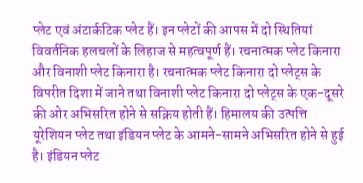प्लेट एवं अंटार्कटिक प्लेट हैं। इन प्लेटों की आपस में दो स्थितियां विवर्तनिक हलचलों के लिहाज से महत्वपूर्ण हैं। रचनात्मक प्लेट किनारा और विनाशी प्लेट किनारा है। रचनात्मक प्लेट किनारा दो प्लेट्स के विपरीत दिशा में जाने तथा विनाशी प्लेट किनारा दो प्लेट्स के एक-दूसरे की ओर अभिसरित होने से सक्रिय होती हैं। हिमालय की उत्पत्ति यूरेशियन प्लेट तथा इंडियन प्लेट के आमने-सामने अभिसरित होने से हुई है। इंडियन प्लेट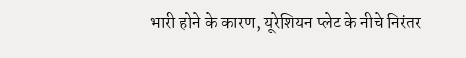भारी होने के कारण, यूरेशियन प्लेट के नीचे निरंतर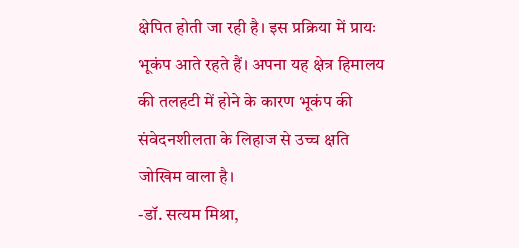क्षेपित होती जा रही है। इस प्रक्रिया में प्रायः भूकंप आते रहते हैं। अपना यह क्षेत्र हिमालय की तलहटी में होने के कारण भूकंप की संवेदनशीलता के लिहाज से उच्च क्षति जोखिम वाला है।
-डॉ. सत्यम मिश्रा,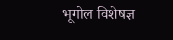भूगोल विशेषज्ञ